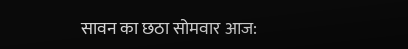सावन का छठा सोमवार आज: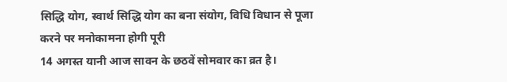सिद्धि योग, स्वार्थ सिद्धि योग का बना संयोग, विधि विधान से पूजा करने पर मनोकामना होगी पूरी
14 अगस्त यानी आज सावन के छठवें सोमवार का व्रत है।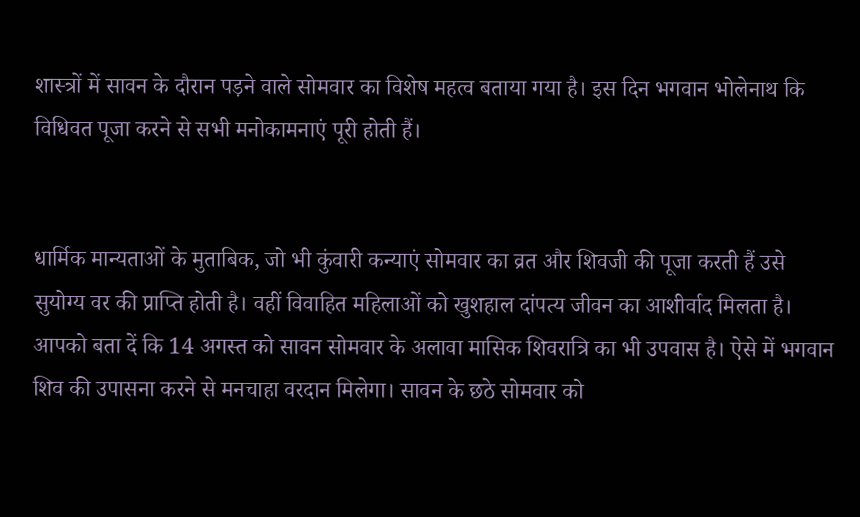शास्त्रों में सावन के दौरान पड़ने वाले सोमवार का विशेष महत्व बताया गया है। इस दिन भगवान भोलेनाथ कि विधिवत पूजा करने से सभी मनोकामनाएं पूरी होती हैं।


धार्मिक मान्यताओं के मुताबिक, जो भी कुंवारी कन्याएं सोमवार का व्रत और शिवजी की पूजा करती हैं उसे सुयोग्य वर की प्राप्ति होती है। वहीं विवाहित महिलाओं को खुशहाल दांपत्य जीवन का आशीर्वाद मिलता है।
आपको बता दें कि 14 अगस्त को सावन सोमवार के अलावा मासिक शिवरात्रि का भी उपवास है। ऐसे में भगवान शिव की उपासना करने से मनचाहा वरदान मिलेगा। सावन के छठे सोमवार को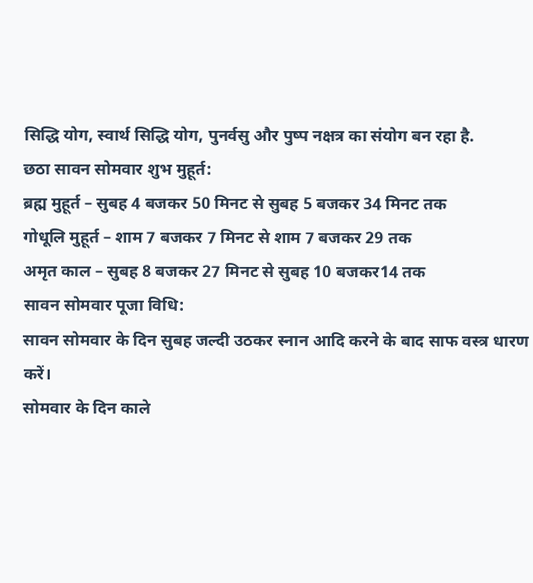सिद्धि योग, स्वार्थ सिद्धि योग, पुनर्वसु और पुष्प नक्षत्र का संयोग बन रहा है.
छठा सावन सोमवार शुभ मुहूर्त:
ब्रह्म मुहूर्त – सुबह 4 बजकर 50 मिनट से सुबह 5 बजकर 34 मिनट तक
गोधूलि मुहूर्त – शाम 7 बजकर 7 मिनट से शाम 7 बजकर 29 तक
अमृत काल – सुबह 8 बजकर 27 मिनट से सुबह 10 बजकर14 तक
सावन सोमवार पूजा विधि:
सावन सोमवार के दिन सुबह जल्दी उठकर स्नान आदि करने के बाद साफ वस्त्र धारण करें।
सोमवार के दिन काले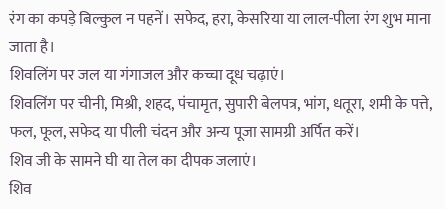रंग का कपड़े बिल्कुल न पहनें। सफेद, हरा, केसरिया या लाल-पीला रंग शुभ माना जाता है।
शिवलिंग पर जल या गंगाजल और कच्चा दूध चढ़ाएं।
शिवलिंग पर चीनी, मिश्री, शहद, पंचामृत, सुपारी बेलपत्र, भांग, धतूरा, शमी के पत्ते, फल, फूल, सफेद या पीली चंदन और अन्य पूजा सामग्री अर्पित करें।
शिव जी के सामने घी या तेल का दीपक जलाएं।
शिव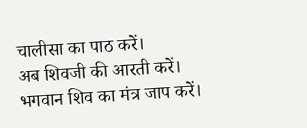चालीसा का पाठ करें।
अब शिवजी की आरती करें।
भगवान शिव का मंत्र जाप करें।